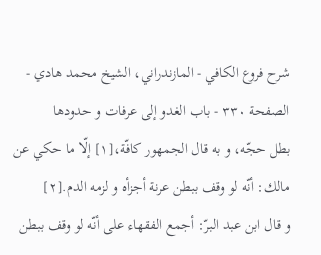شرح فروع الكافي - المازندراني، الشيخ محمد هادي - الصفحة ٣٣٠ - باب الغدو إلى عرفات و حدودها
بطل حجّه، و به قال الجمهور كافّة،[١] إلّا ما حكي عن مالك: أنّه لو وقف ببطن عرنة أجزأه و لزمه الدم.[٢]
و قال ابن عبد البرّ: أجمع الفقهاء على أنّه لو وقف ببطن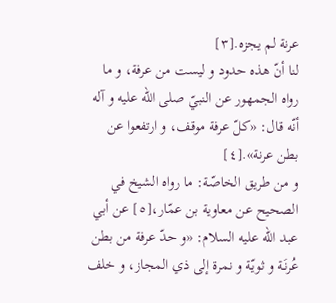عرنة لم يجزه.[٣]
لنا أنّ هذه حدود و ليست من عرفة، و ما رواه الجمهور عن النبيّ صلى الله عليه و آله أنّه قال: «كلّ عرفة موقف، و ارتفعوا عن بطن عرنة».[٤]
و من طريق الخاصّة: ما رواه الشيخ في الصحيح عن معاوية بن عمّار،[٥] عن أبي عبد اللّه عليه السلام: «و حدّ عرفة من بطن عُرنَة و ثويّة و نمرة إلى ذي المجاز، و خلف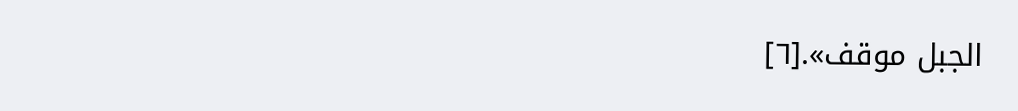الجبل موقف».[٦]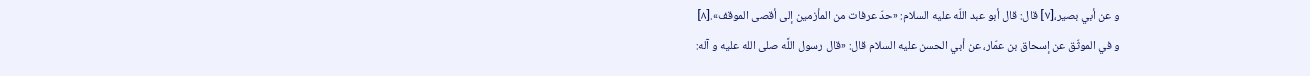و عن أبي بصير،[٧] قال: قال أبو عبد اللّه عليه السلام: «حدّ عرفات من المأزمين إلى أقصى الموقف».[٨]
و في الموثّق عن إسحاق بن عمّار، عن أبي الحسن عليه السلام قال: «قال رسول اللَّه صلى الله عليه و آله: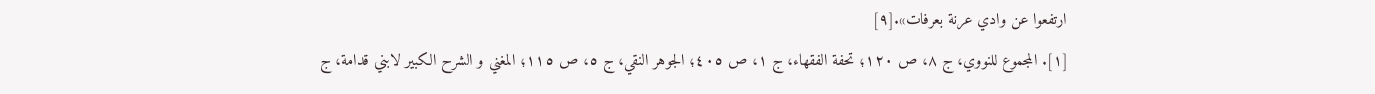ارتفعوا عن وادي عرنة بعرفات».[٩]
[١]. المجموع للنووي، ج ٨، ص ١٢٠؛ تحفة الفقهاء، ج ١، ص ٤٠٥؛ الجوهر النقي، ج ٥، ص ١١٥؛ المغني و الشرح الكبير لابني قدامة، ج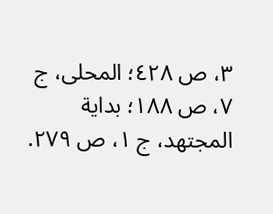٣، ص ٤٢٨؛ المحلى، ج ٧، ص ١٨٨؛ بداية المجتهد، ج ١، ص ٢٧٩.